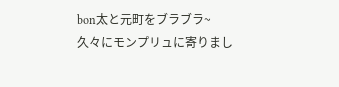bon太と元町をブラブラ~
久々にモンプリュに寄りまし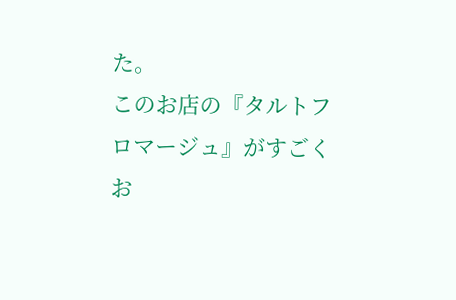た。
このお店の『タルトフロマージュ』がすごく
お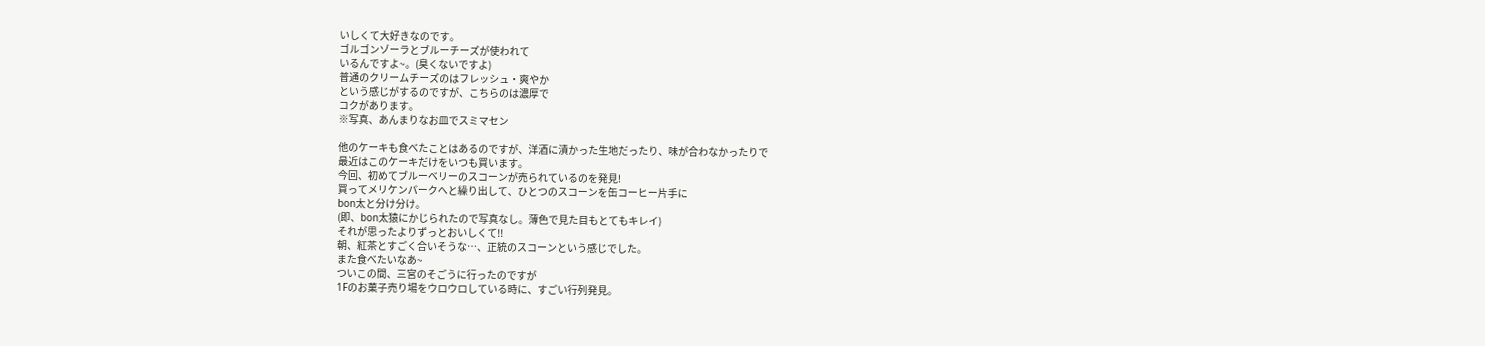いしくて大好きなのです。
ゴルゴンゾーラとブルーチーズが使われて
いるんですよ~。(臭くないですよ)
普通のクリームチーズのはフレッシュ・爽やか
という感じがするのですが、こちらのは濃厚で
コクがあります。
※写真、あんまりなお皿でスミマセン

他のケーキも食べたことはあるのですが、洋酒に漬かった生地だったり、味が合わなかったりで
最近はこのケーキだけをいつも買います。
今回、初めてブルーベリーのスコーンが売られているのを発見!
買ってメリケンパークへと繰り出して、ひとつのスコーンを缶コーヒー片手に
bon太と分け分け。
(即、bon太猿にかじられたので写真なし。薄色で見た目もとてもキレイ)
それが思ったよりずっとおいしくて!!
朝、紅茶とすごく合いそうな…、正統のスコーンという感じでした。
また食べたいなあ~
ついこの間、三宮のそごうに行ったのですが
1Fのお菓子売り場をウロウロしている時に、すごい行列発見。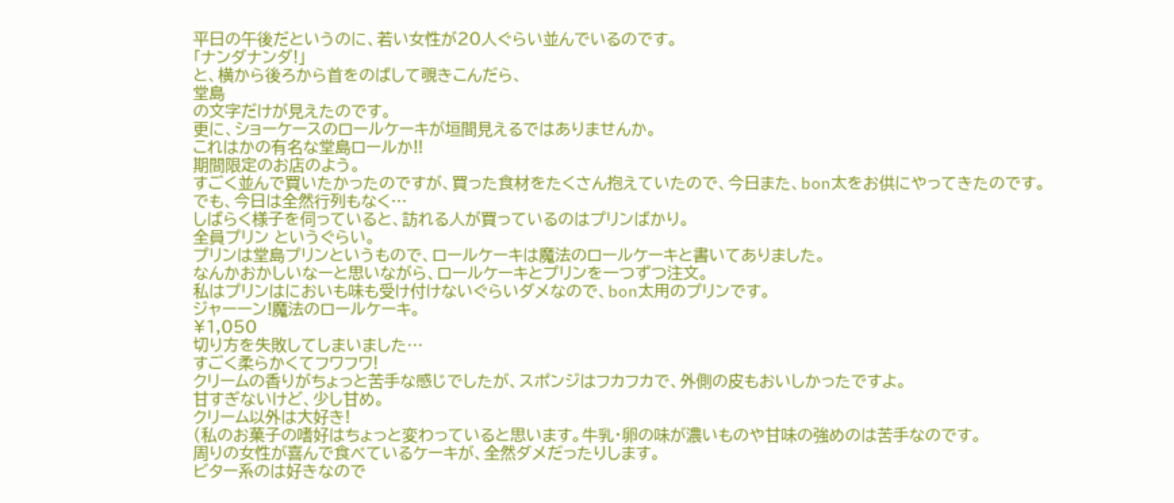平日の午後だというのに、若い女性が20人ぐらい並んでいるのです。
「ナンダナンダ!」
と、横から後ろから首をのばして覗きこんだら、
堂島
の文字だけが見えたのです。
更に、ショーケースのロールケーキが垣間見えるではありませんか。
これはかの有名な堂島ロールか!!
期間限定のお店のよう。
すごく並んで買いたかったのですが、買った食材をたくさん抱えていたので、今日また、bon太をお供にやってきたのです。
でも、今日は全然行列もなく…
しばらく様子を伺っていると、訪れる人が買っているのはプリンばかり。
全員プリン というぐらい。
プリンは堂島プリンというもので、ロールケーキは魔法のロールケーキと書いてありました。
なんかおかしいなーと思いながら、ロールケーキとプリンを一つずつ注文。
私はプリンはにおいも味も受け付けないぐらいダメなので、bon太用のプリンです。
ジャーーン!魔法のロールケーキ。
¥1,050
切り方を失敗してしまいました…
すごく柔らかくてフワフワ!
クリームの香りがちょっと苦手な感じでしたが、スポンジはフカフカで、外側の皮もおいしかったですよ。
甘すぎないけど、少し甘め。
クリーム以外は大好き!
(私のお菓子の嗜好はちょっと変わっていると思います。牛乳・卵の味が濃いものや甘味の強めのは苦手なのです。
周りの女性が喜んで食べているケーキが、全然ダメだったりします。
ビター系のは好きなので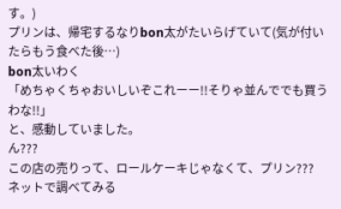す。)
プリンは、帰宅するなりbon太がたいらげていて(気が付いたらもう食べた後…)
bon太いわく
「めちゃくちゃおいしいぞこれーー!!そりゃ並んででも買うわな!!」
と、感動していました。
ん???
この店の売りって、ロールケーキじゃなくて、プリン???
ネットで調べてみる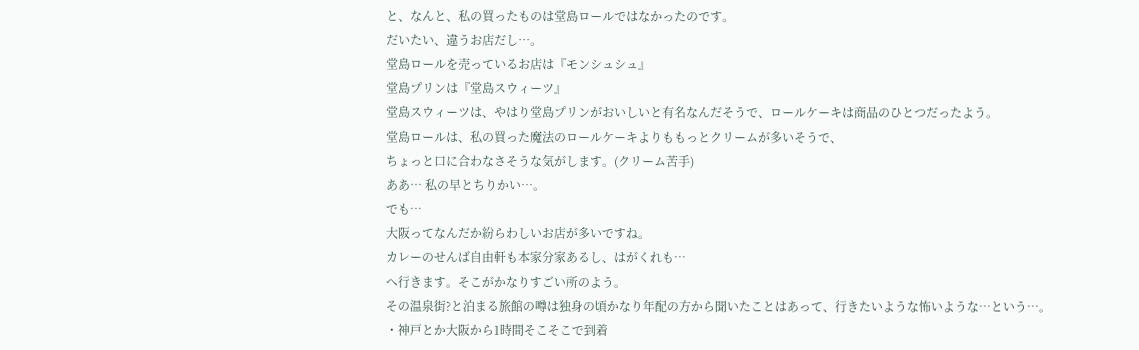と、なんと、私の買ったものは堂島ロールではなかったのです。
だいたい、違うお店だし…。
堂島ロールを売っているお店は『モンシュシュ』
堂島プリンは『堂島スウィーツ』
堂島スウィーツは、やはり堂島プリンがおいしいと有名なんだそうで、ロールケーキは商品のひとつだったよう。
堂島ロールは、私の買った魔法のロールケーキよりももっとクリームが多いそうで、
ちょっと口に合わなさそうな気がします。(クリーム苦手)
ああ… 私の早とちりかい…。
でも…
大阪ってなんだか紛らわしいお店が多いですね。
カレーのせんば自由軒も本家分家あるし、はがくれも…
へ行きます。そこがかなりすごい所のよう。
その温泉街?と泊まる旅館の噂は独身の頃かなり年配の方から聞いたことはあって、行きたいような怖いような…という…。
・神戸とか大阪から1時間そこそこで到着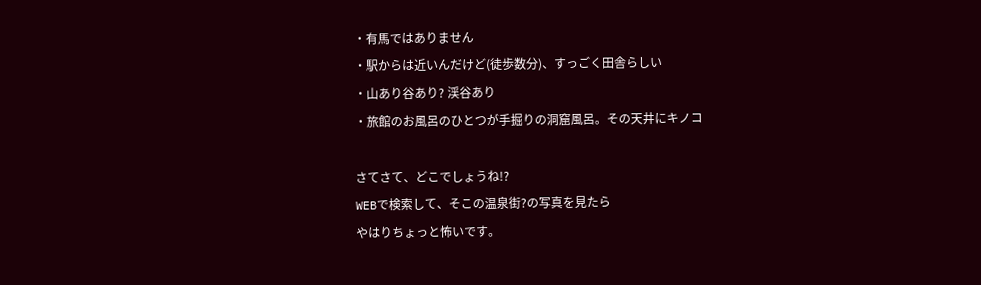・有馬ではありません
・駅からは近いんだけど(徒歩数分)、すっごく田舎らしい
・山あり谷あり? 渓谷あり
・旅館のお風呂のひとつが手掘りの洞窟風呂。その天井にキノコ

さてさて、どこでしょうね!?
WEBで検索して、そこの温泉街?の写真を見たら
やはりちょっと怖いです。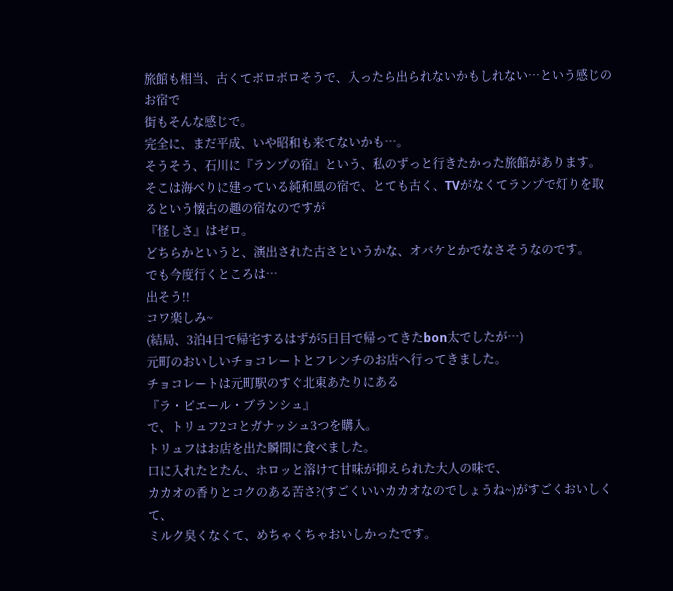旅館も相当、古くてボロボロそうで、入ったら出られないかもしれない…という感じのお宿で
街もそんな感じで。
完全に、まだ平成、いや昭和も来てないかも…。
そうそう、石川に『ランプの宿』という、私のずっと行きたかった旅館があります。
そこは海べりに建っている純和風の宿で、とても古く、TVがなくてランプで灯りを取るという懐古の趣の宿なのですが
『怪しさ』はゼロ。
どちらかというと、演出された古さというかな、オバケとかでなさそうなのです。
でも今度行くところは…
出そう!!
コワ楽しみ~
(結局、3泊4日で帰宅するはずが5日目で帰ってきたbon太でしたが…)
元町のおいしいチョコレートとフレンチのお店へ行ってきました。
チョコレートは元町駅のすぐ北東あたりにある
『ラ・ピエール・ブランシュ』
で、トリュフ2コとガナッシュ3つを購入。
トリュフはお店を出た瞬間に食べました。
口に入れたとたん、ホロッと溶けて甘味が抑えられた大人の味で、
カカオの香りとコクのある苦さ?(すごくいいカカオなのでしょうね~)がすごくおいしくて、
ミルク臭くなくて、めちゃくちゃおいしかったです。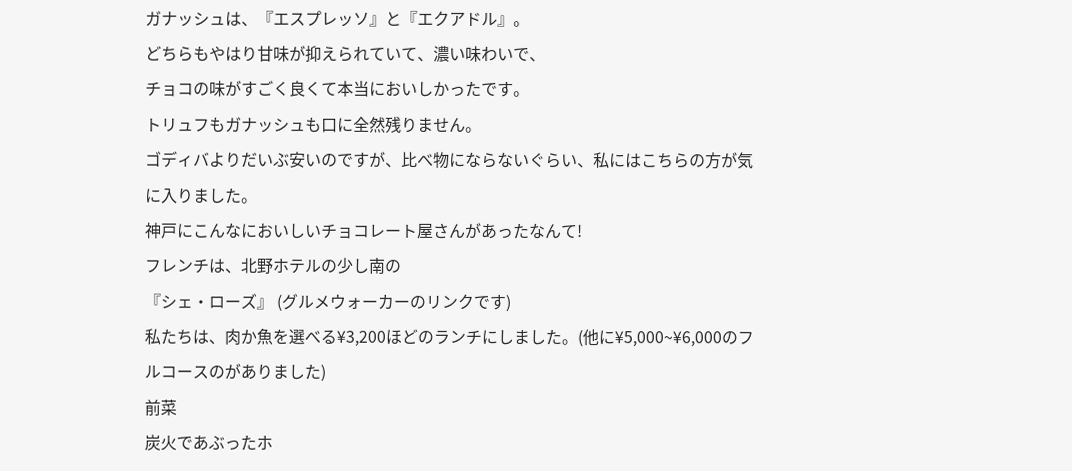ガナッシュは、『エスプレッソ』と『エクアドル』。
どちらもやはり甘味が抑えられていて、濃い味わいで、
チョコの味がすごく良くて本当においしかったです。
トリュフもガナッシュも口に全然残りません。
ゴディバよりだいぶ安いのですが、比べ物にならないぐらい、私にはこちらの方が気に入りました。
神戸にこんなにおいしいチョコレート屋さんがあったなんて!
フレンチは、北野ホテルの少し南の
『シェ・ローズ』 (グルメウォーカーのリンクです)
私たちは、肉か魚を選べる¥3,200ほどのランチにしました。(他に¥5,000~¥6,000のフルコースのがありました)
前菜
炭火であぶったホ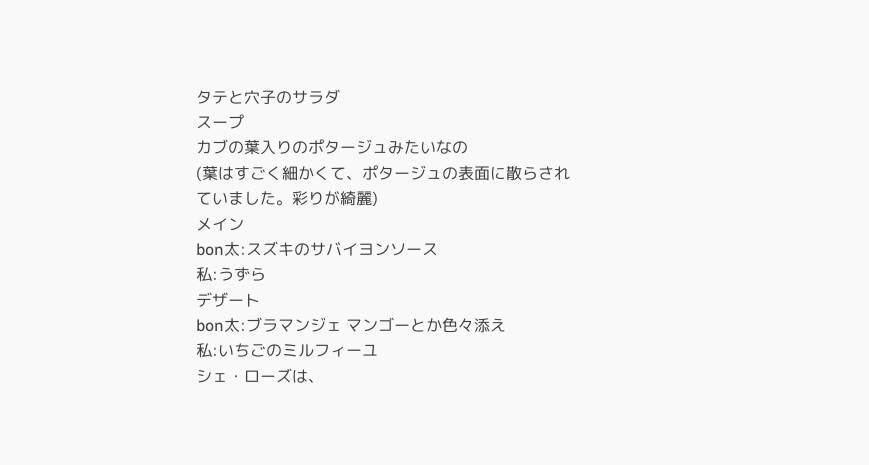タテと穴子のサラダ
スープ
カブの葉入りのポタージュみたいなの
(葉はすごく細かくて、ポタージュの表面に散らされていました。彩りが綺麗)
メイン
bon太:スズキのサバイヨンソース
私:うずら
デザート
bon太:ブラマンジェ マンゴーとか色々添え
私:いちごのミルフィーユ
シェ・ローズは、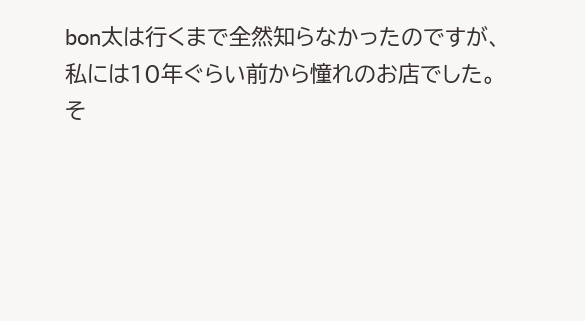bon太は行くまで全然知らなかったのですが、
私には10年ぐらい前から憧れのお店でした。
そ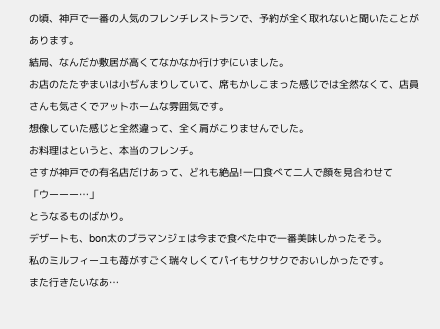の頃、神戸で一番の人気のフレンチレストランで、予約が全く取れないと聞いたことがあります。
結局、なんだか敷居が高くてなかなか行けずにいました。
お店のたたずまいは小ぢんまりしていて、席もかしこまった感じでは全然なくて、店員さんも気さくでアットホームな雰囲気です。
想像していた感じと全然違って、全く肩がこりませんでした。
お料理はというと、本当のフレンチ。
さすが神戸での有名店だけあって、どれも絶品!一口食べて二人で顔を見合わせて
「ウーーー…」
とうなるものばかり。
デザートも、bon太のブラマンジェは今まで食べた中で一番美味しかったそう。
私のミルフィーユも苺がすごく瑞々しくてパイもサクサクでおいしかったです。
また行きたいなあ…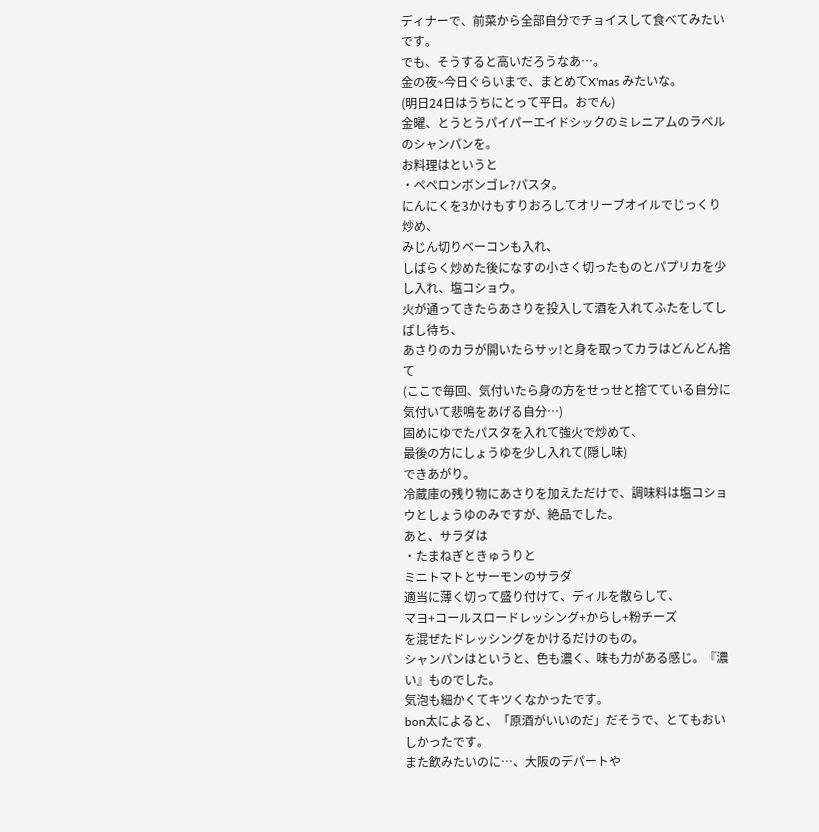ディナーで、前菜から全部自分でチョイスして食べてみたいです。
でも、そうすると高いだろうなあ…。
金の夜~今日ぐらいまで、まとめてX'mas みたいな。
(明日24日はうちにとって平日。おでん)
金曜、とうとうパイパーエイドシックのミレニアムのラベルのシャンパンを。
お料理はというと
・ペペロンボンゴレ?パスタ。
にんにくを3かけもすりおろしてオリーブオイルでじっくり炒め、
みじん切りベーコンも入れ、
しばらく炒めた後になすの小さく切ったものとパプリカを少し入れ、塩コショウ。
火が通ってきたらあさりを投入して酒を入れてふたをしてしばし待ち、
あさりのカラが開いたらサッ!と身を取ってカラはどんどん捨て
(ここで毎回、気付いたら身の方をせっせと捨てている自分に気付いて悲鳴をあげる自分…)
固めにゆでたパスタを入れて強火で炒めて、
最後の方にしょうゆを少し入れて(隠し味)
できあがり。
冷蔵庫の残り物にあさりを加えただけで、調味料は塩コショウとしょうゆのみですが、絶品でした。
あと、サラダは
・たまねぎときゅうりと
ミニトマトとサーモンのサラダ
適当に薄く切って盛り付けて、ディルを散らして、
マヨ+コールスロードレッシング+からし+粉チーズ
を混ぜたドレッシングをかけるだけのもの。
シャンパンはというと、色も濃く、味も力がある感じ。『濃い』ものでした。
気泡も細かくてキツくなかったです。
bon太によると、「原酒がいいのだ」だそうで、とてもおいしかったです。
また飲みたいのに…、大阪のデパートや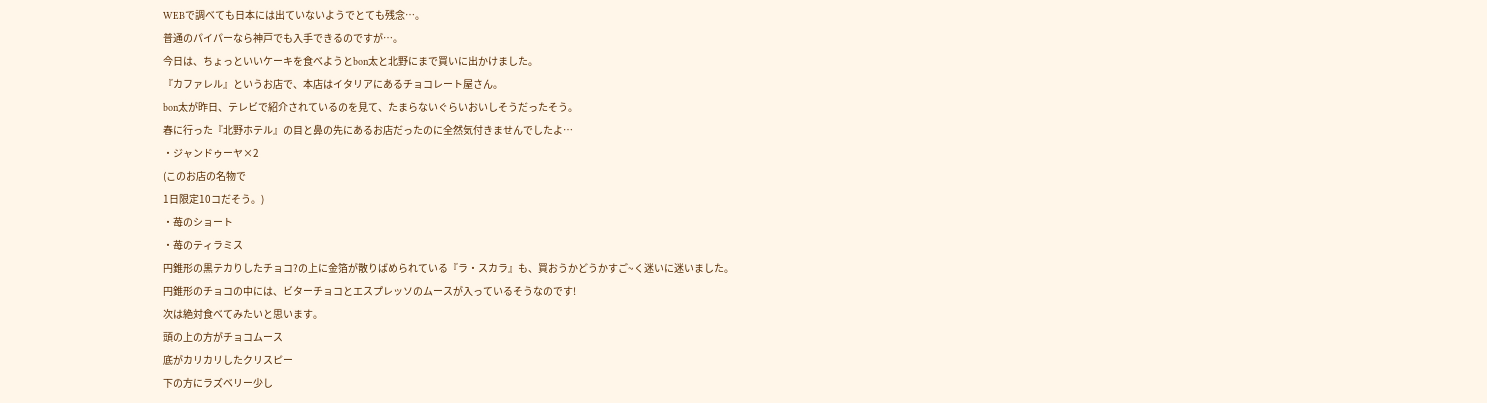WEBで調べても日本には出ていないようでとても残念…。
普通のパイパーなら神戸でも入手できるのですが…。
今日は、ちょっといいケーキを食べようとbon太と北野にまで買いに出かけました。
『カファレル』というお店で、本店はイタリアにあるチョコレート屋さん。
bon太が昨日、テレビで紹介されているのを見て、たまらないぐらいおいしそうだったそう。
春に行った『北野ホテル』の目と鼻の先にあるお店だったのに全然気付きませんでしたよ…
・ジャンドゥーヤ×2
(このお店の名物で
1日限定10コだそう。)
・苺のショート
・苺のティラミス
円錐形の黒テカりしたチョコ?の上に金箔が散りばめられている『ラ・スカラ』も、買おうかどうかすご~く迷いに迷いました。
円錐形のチョコの中には、ビターチョコとエスプレッソのムースが入っているそうなのです!
次は絶対食べてみたいと思います。
頭の上の方がチョコムース
底がカリカリしたクリスピー
下の方にラズベリー少し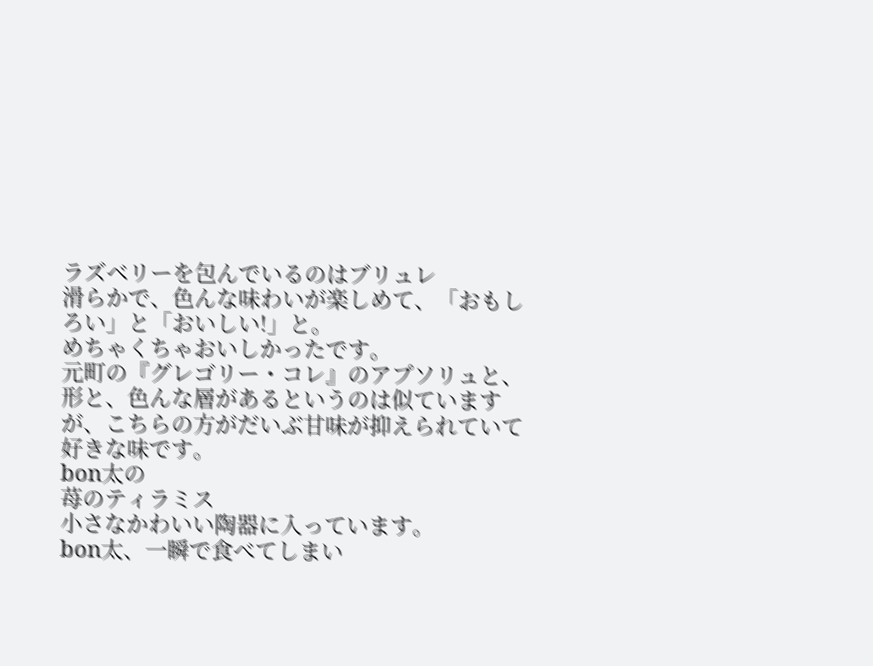ラズベリーを包んでいるのはブリュレ
滑らかで、色んな味わいが楽しめて、「おもしろい」と「おいしい!」と。
めちゃくちゃおいしかったです。
元町の『グレゴリー・コレ』のアプソリュと、形と、色んな層があるというのは似ていますが、こちらの方がだいぶ甘味が抑えられていて好きな味です。
bon太の
苺のティラミス
小さなかわいい陶器に入っています。
bon太、一瞬で食べてしまい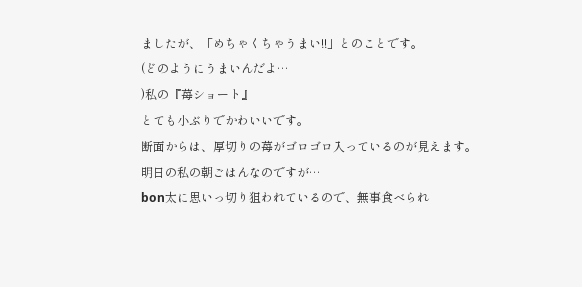ましたが、「めちゃくちゃうまい!!」とのことです。
(どのようにうまいんだよ…
)私の『苺ショート』
とても小ぶりでかわいいです。
断面からは、厚切りの苺がゴロゴロ入っているのが見えます。
明日の私の朝ごはんなのですが…
bon太に思いっ切り狙われているので、無事食べられ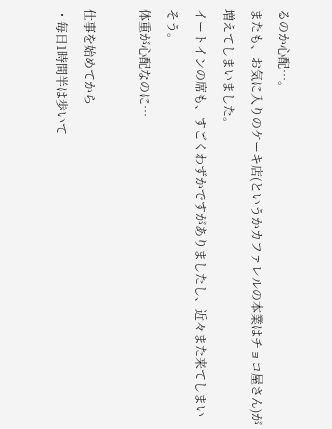るのか心配…。
またも、お気に入りのケーキ店(というかカファレルの本業はチョコ屋さん)が増えてしまいました。
イートインの席も、すごくわずかですがありましたし、近々また来てしまいそう。
体重が心配なのに…

仕事を始めてから
・毎日1時間半は歩いて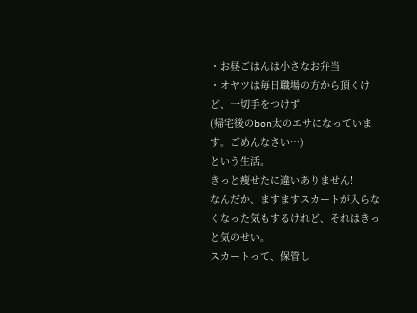・お昼ごはんは小さなお弁当
・オヤツは毎日職場の方から頂くけど、一切手をつけず
(帰宅後のbon太のエサになっています。ごめんなさい…)
という生活。
きっと痩せたに違いありません!
なんだか、ますますスカートが入らなくなった気もするけれど、それはきっと気のせい。
スカートって、保管し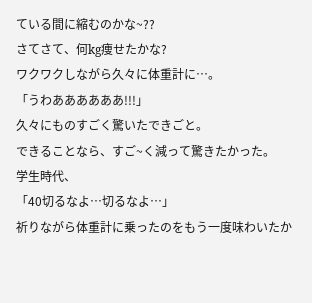ている間に縮むのかな~??
さてさて、何kg痩せたかな?
ワクワクしながら久々に体重計に…。
「うわああああああ!!!」
久々にものすごく驚いたできごと。
できることなら、すご~く減って驚きたかった。
学生時代、
「40切るなよ…切るなよ…」
祈りながら体重計に乗ったのをもう一度味わいたか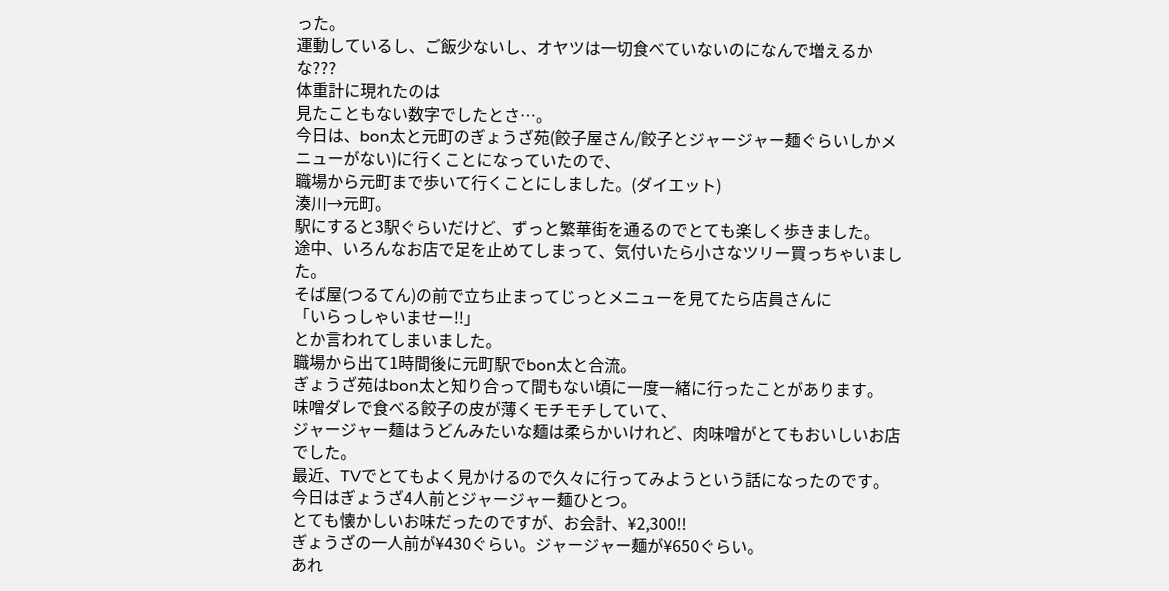った。
運動しているし、ご飯少ないし、オヤツは一切食べていないのになんで増えるかな???
体重計に現れたのは
見たこともない数字でしたとさ…。
今日は、bon太と元町のぎょうざ苑(餃子屋さん/餃子とジャージャー麺ぐらいしかメニューがない)に行くことになっていたので、
職場から元町まで歩いて行くことにしました。(ダイエット)
湊川→元町。
駅にすると3駅ぐらいだけど、ずっと繁華街を通るのでとても楽しく歩きました。
途中、いろんなお店で足を止めてしまって、気付いたら小さなツリー買っちゃいました。
そば屋(つるてん)の前で立ち止まってじっとメニューを見てたら店員さんに
「いらっしゃいませー!!」
とか言われてしまいました。
職場から出て1時間後に元町駅でbon太と合流。
ぎょうざ苑はbon太と知り合って間もない頃に一度一緒に行ったことがあります。
味噌ダレで食べる餃子の皮が薄くモチモチしていて、
ジャージャー麺はうどんみたいな麺は柔らかいけれど、肉味噌がとてもおいしいお店でした。
最近、TVでとてもよく見かけるので久々に行ってみようという話になったのです。
今日はぎょうざ4人前とジャージャー麺ひとつ。
とても懐かしいお味だったのですが、お会計、¥2,300!!
ぎょうざの一人前が¥430ぐらい。ジャージャー麺が¥650ぐらい。
あれ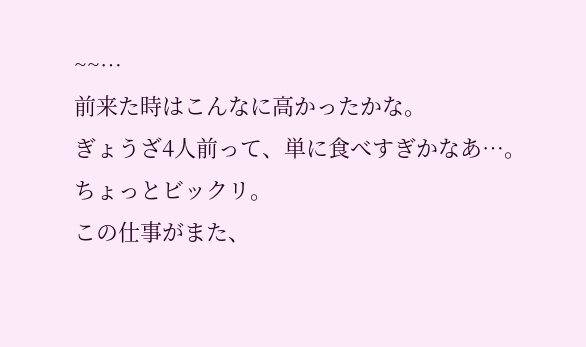~~…
前来た時はこんなに高かったかな。
ぎょうざ4人前って、単に食べすぎかなあ…。
ちょっとビックリ。
この仕事がまた、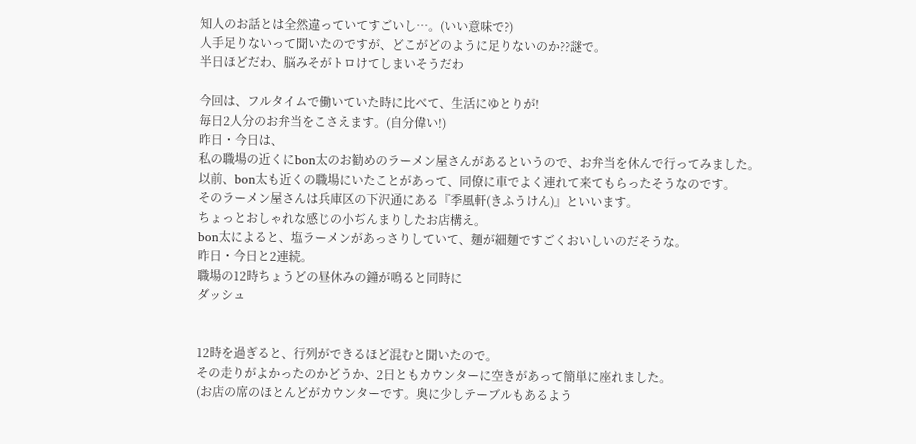知人のお話とは全然違っていてすごいし…。(いい意味で?)
人手足りないって聞いたのですが、どこがどのように足りないのか??謎で。
半日ほどだわ、脳みそがトロけてしまいそうだわ

今回は、フルタイムで働いていた時に比べて、生活にゆとりが!
毎日2人分のお弁当をこさえます。(自分偉い!)
昨日・今日は、
私の職場の近くにbon太のお勧めのラーメン屋さんがあるというので、お弁当を休んで行ってみました。
以前、bon太も近くの職場にいたことがあって、同僚に車でよく連れて来てもらったそうなのです。
そのラーメン屋さんは兵庫区の下沢通にある『季風軒(きふうけん)』といいます。
ちょっとおしゃれな感じの小ぢんまりしたお店構え。
bon太によると、塩ラーメンがあっさりしていて、麺が細麺ですごくおいしいのだそうな。
昨日・今日と2連続。
職場の12時ちょうどの昼休みの鐘が鳴ると同時に
ダッシュ


12時を過ぎると、行列ができるほど混むと聞いたので。
その走りがよかったのかどうか、2日ともカウンターに空きがあって簡単に座れました。
(お店の席のほとんどがカウンターです。奥に少しテーブルもあるよう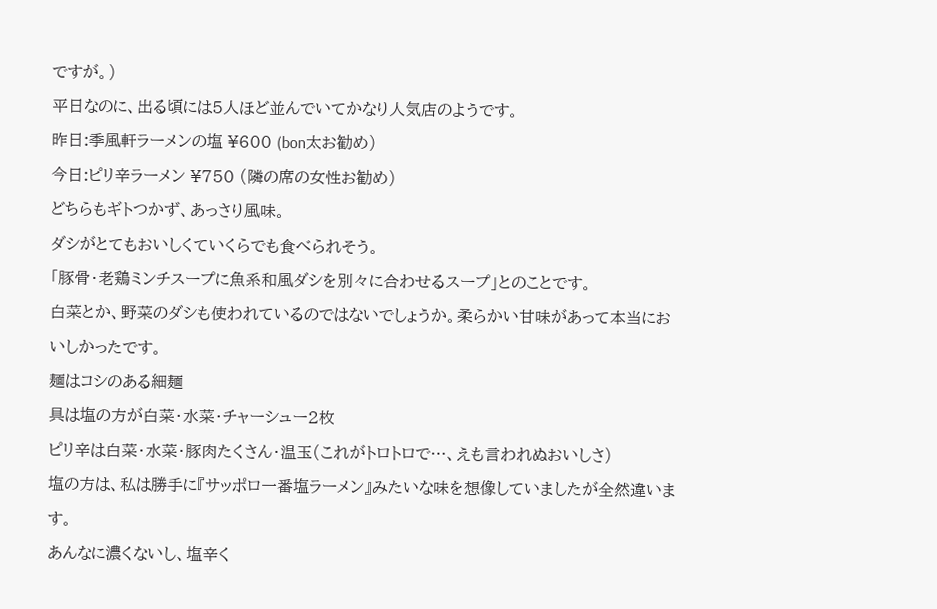ですが。)
平日なのに、出る頃には5人ほど並んでいてかなり人気店のようです。
昨日:季風軒ラーメンの塩 ¥600 (bon太お勧め)
今日:ピリ辛ラーメン ¥750 (隣の席の女性お勧め)
どちらもギトつかず、あっさり風味。
ダシがとてもおいしくていくらでも食べられそう。
「豚骨・老鶏ミンチスープに魚系和風ダシを別々に合わせるスープ」とのことです。
白菜とか、野菜のダシも使われているのではないでしょうか。柔らかい甘味があって本当においしかったです。
麺はコシのある細麺
具は塩の方が白菜・水菜・チャーシュー2枚
ピリ辛は白菜・水菜・豚肉たくさん・温玉(これがトロトロで…、えも言われぬおいしさ)
塩の方は、私は勝手に『サッポロ一番塩ラーメン』みたいな味を想像していましたが全然違います。
あんなに濃くないし、塩辛く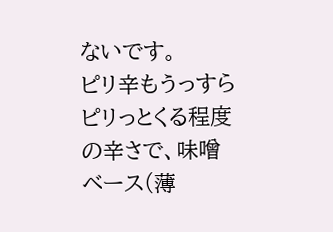ないです。
ピリ辛もうっすらピリっとくる程度の辛さで、味噌ベース(薄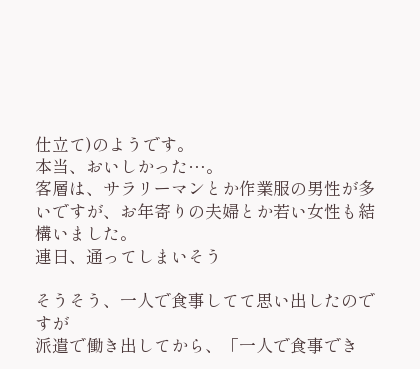仕立て)のようです。
本当、おいしかった…。
客層は、サラリーマンとか作業服の男性が多いですが、お年寄りの夫婦とか若い女性も結構いました。
連日、通ってしまいそう

そうそう、一人で食事してて思い出したのですが
派遣で働き出してから、「一人で食事でき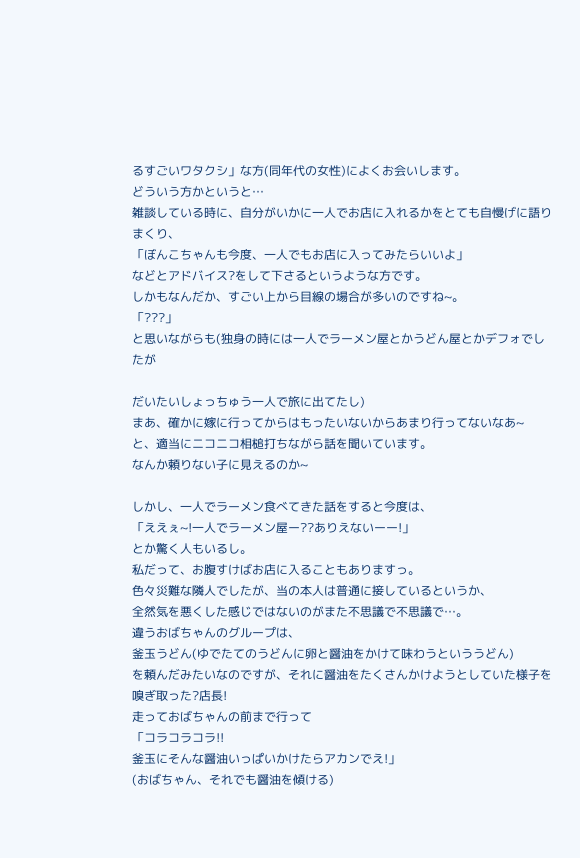るすごいワタクシ」な方(同年代の女性)によくお会いします。
どういう方かというと…
雑談している時に、自分がいかに一人でお店に入れるかをとても自慢げに語りまくり、
「ぼんこちゃんも今度、一人でもお店に入ってみたらいいよ」
などとアドバイス?をして下さるというような方です。
しかもなんだか、すごい上から目線の場合が多いのですね~。
「???」
と思いながらも(独身の時には一人でラーメン屋とかうどん屋とかデフォでしたが

だいたいしょっちゅう一人で旅に出てたし)
まあ、確かに嫁に行ってからはもったいないからあまり行ってないなあ~
と、適当にニコニコ相槌打ちながら話を聞いています。
なんか頼りない子に見えるのか~

しかし、一人でラーメン食べてきた話をすると今度は、
「ええぇ~!一人でラーメン屋ー??ありえないーー!」
とか驚く人もいるし。
私だって、お腹すけばお店に入ることもありますっ。
色々災難な隣人でしたが、当の本人は普通に接しているというか、
全然気を悪くした感じではないのがまた不思議で不思議で…。
違うおばちゃんのグループは、
釜玉うどん(ゆでたてのうどんに卵と醤油をかけて味わうといううどん)
を頼んだみたいなのですが、それに醤油をたくさんかけようとしていた様子を嗅ぎ取った?店長!
走っておばちゃんの前まで行って
「コラコラコラ!!
釜玉にそんな醤油いっぱいかけたらアカンでえ!」
(おばちゃん、それでも醤油を傾ける)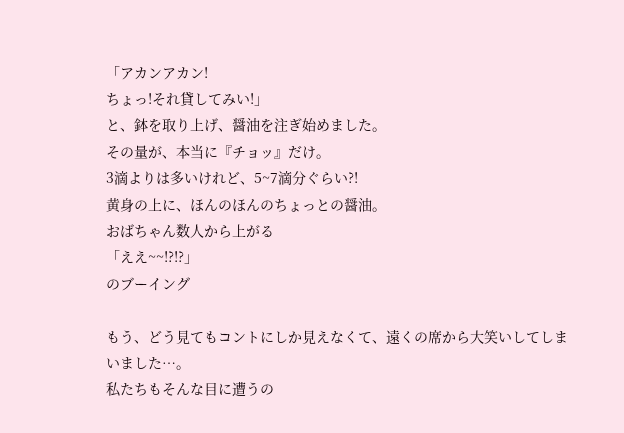「アカンアカン!
ちょっ!それ貸してみい!」
と、鉢を取り上げ、醤油を注ぎ始めました。
その量が、本当に『チョッ』だけ。
3滴よりは多いけれど、5~7滴分ぐらい?!
黄身の上に、ほんのほんのちょっとの醤油。
おばちゃん数人から上がる
「ええ~~!?!?」
のブーイング

もう、どう見てもコントにしか見えなくて、遠くの席から大笑いしてしまいました…。
私たちもそんな目に遭うの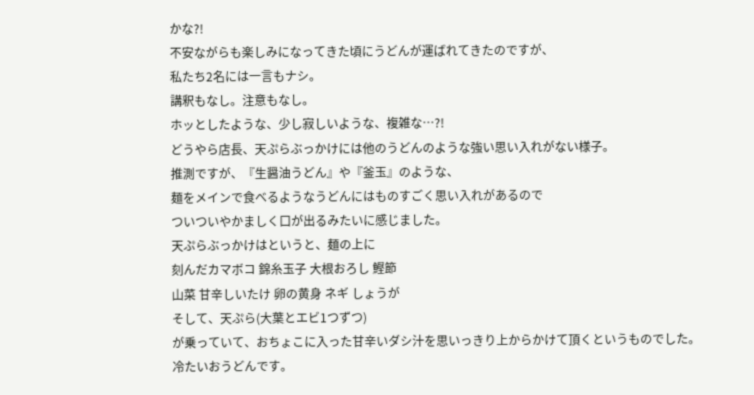かな?!
不安ながらも楽しみになってきた頃にうどんが運ばれてきたのですが、
私たち2名には一言もナシ。
講釈もなし。注意もなし。
ホッとしたような、少し寂しいような、複雑な…?!
どうやら店長、天ぷらぶっかけには他のうどんのような強い思い入れがない様子。
推測ですが、『生醤油うどん』や『釜玉』のような、
麺をメインで食べるようなうどんにはものすごく思い入れがあるので
ついついやかましく口が出るみたいに感じました。
天ぷらぶっかけはというと、麺の上に
刻んだカマボコ 錦糸玉子 大根おろし 鰹節
山菜 甘辛しいたけ 卵の黄身 ネギ しょうが
そして、天ぷら(大葉とエビ1つずつ)
が乗っていて、おちょこに入った甘辛いダシ汁を思いっきり上からかけて頂くというものでした。
冷たいおうどんです。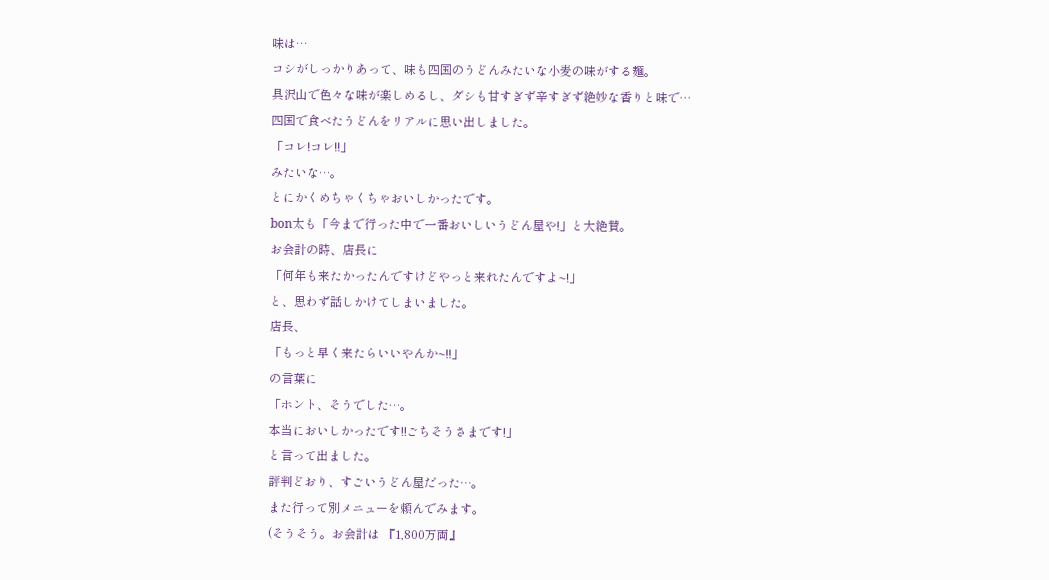味は…
コシがしっかりあって、味も四国のうどんみたいな小麦の味がする麺。
具沢山で色々な味が楽しめるし、ダシも甘すぎず辛すぎず絶妙な香りと味で…
四国で食べたうどんをリアルに思い出しました。
「コレ!コレ!!」
みたいな…。
とにかくめちゃくちゃおいしかったです。
bon太も「今まで行った中で一番おいしいうどん屋や!」と大絶賛。
お会計の時、店長に
「何年も来たかったんですけどやっと来れたんですよ~!」
と、思わず話しかけてしまいました。
店長、
「もっと早く来たらいいやんか~!!」
の言葉に
「ホント、そうでした…。
本当においしかったです!!ごちそうさまです!」
と言って出ました。
評判どおり、すごいうどん屋だった…。
また行って別メニューを頼んでみます。
(そうそう。お会計は 『1,800万両』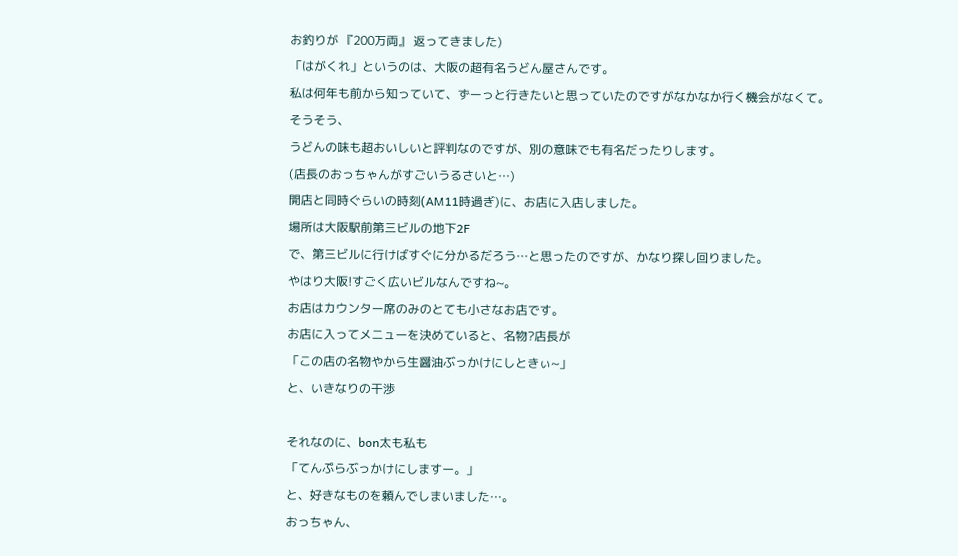お釣りが 『200万両』 返ってきました)
「はがくれ」というのは、大阪の超有名うどん屋さんです。
私は何年も前から知っていて、ずーっと行きたいと思っていたのですがなかなか行く機会がなくて。
そうそう、
うどんの味も超おいしいと評判なのですが、別の意味でも有名だったりします。
(店長のおっちゃんがすごいうるさいと…)
開店と同時ぐらいの時刻(AM11時過ぎ)に、お店に入店しました。
場所は大阪駅前第三ビルの地下2F
で、第三ビルに行けばすぐに分かるだろう…と思ったのですが、かなり探し回りました。
やはり大阪!すごく広いビルなんですね~。
お店はカウンター席のみのとても小さなお店です。
お店に入ってメニューを決めていると、名物?店長が
「この店の名物やから生醤油ぶっかけにしときぃ~」
と、いきなりの干渉

それなのに、bon太も私も
「てんぷらぶっかけにしますー。」
と、好きなものを頼んでしまいました…。
おっちゃん、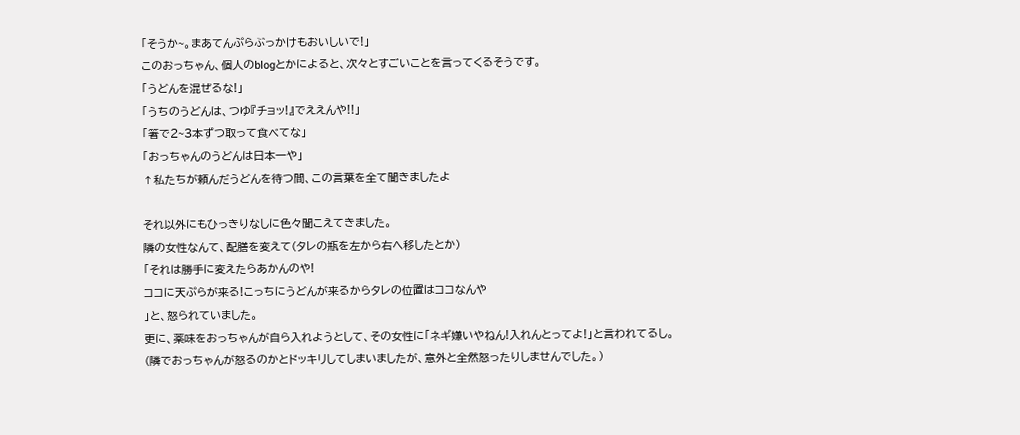「そうか~。まあてんぷらぶっかけもおいしいで!」
このおっちゃん、個人のblogとかによると、次々とすごいことを言ってくるそうです。
「うどんを混ぜるな!」
「うちのうどんは、つゆ『チョッ!』でええんや!!」
「箸で2~3本ずつ取って食べてな」
「おっちゃんのうどんは日本一や」
↑私たちが頼んだうどんを待つ間、この言葉を全て聞きましたよ

それ以外にもひっきりなしに色々聞こえてきました。
隣の女性なんて、配膳を変えて(タレの瓶を左から右へ移したとか)
「それは勝手に変えたらあかんのや!
ココに天ぷらが来る!こっちにうどんが来るからタレの位置はココなんや
」と、怒られていました。
更に、薬味をおっちゃんが自ら入れようとして、その女性に「ネギ嫌いやねん!入れんとってよ!」と言われてるし。
(隣でおっちゃんが怒るのかとドッキリしてしまいましたが、意外と全然怒ったりしませんでした。)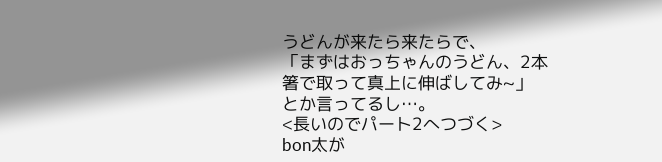うどんが来たら来たらで、
「まずはおっちゃんのうどん、2本箸で取って真上に伸ばしてみ~」
とか言ってるし…。
<長いのでパート2へつづく>
bon太が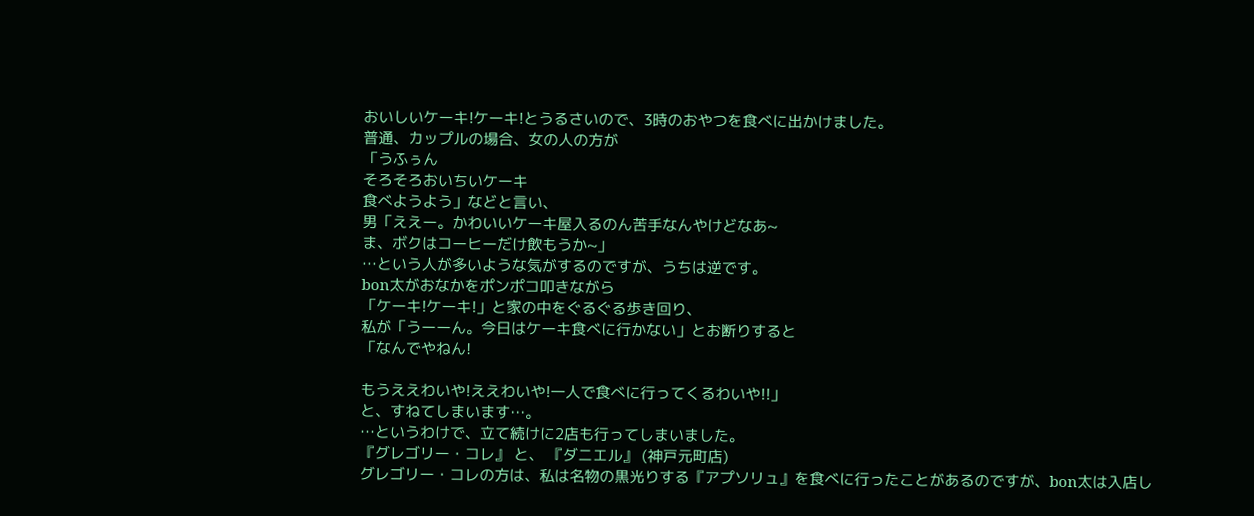おいしいケーキ!ケーキ!とうるさいので、3時のおやつを食べに出かけました。
普通、カップルの場合、女の人の方が
「うふぅん
そろそろおいちいケーキ
食べようよう」などと言い、
男「ええー。かわいいケーキ屋入るのん苦手なんやけどなあ~
ま、ボクはコーヒーだけ飲もうか~」
…という人が多いような気がするのですが、うちは逆です。
bon太がおなかをポンポコ叩きながら
「ケーキ!ケーキ!」と家の中をぐるぐる歩き回り、
私が「うーーん。今日はケーキ食べに行かない」とお断りすると
「なんでやねん!

もうええわいや!ええわいや!一人で食べに行ってくるわいや!!」
と、すねてしまいます…。
…というわけで、立て続けに2店も行ってしまいました。
『グレゴリー・コレ』 と、 『ダニエル』 (神戸元町店)
グレゴリー・コレの方は、私は名物の黒光りする『アプソリュ』を食べに行ったことがあるのですが、bon太は入店し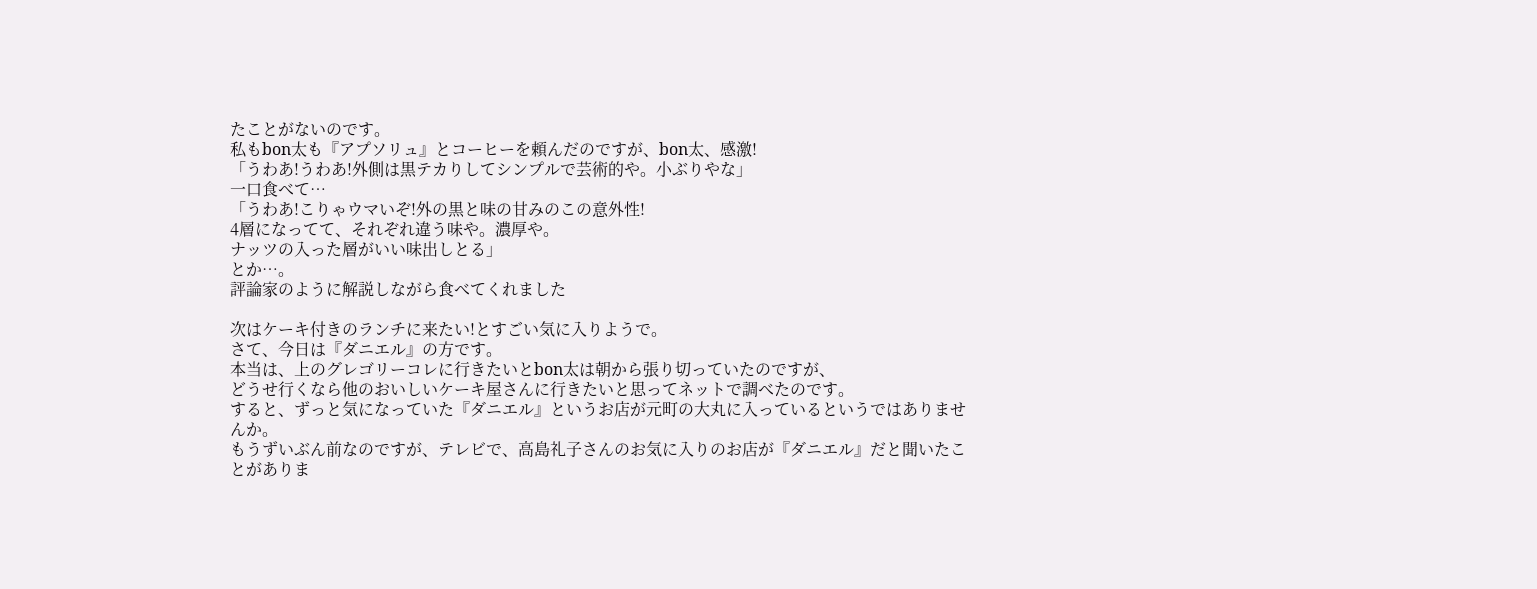たことがないのです。
私もbon太も『アプソリュ』とコーヒーを頼んだのですが、bon太、感激!
「うわあ!うわあ!外側は黒テカりしてシンプルで芸術的や。小ぶりやな」
一口食べて…
「うわあ!こりゃウマいぞ!外の黒と味の甘みのこの意外性!
4層になってて、それぞれ違う味や。濃厚や。
ナッツの入った層がいい味出しとる」
とか…。
評論家のように解説しながら食べてくれました

次はケーキ付きのランチに来たい!とすごい気に入りようで。
さて、今日は『ダニエル』の方です。
本当は、上のグレゴリーコレに行きたいとbon太は朝から張り切っていたのですが、
どうせ行くなら他のおいしいケーキ屋さんに行きたいと思ってネットで調べたのです。
すると、ずっと気になっていた『ダニエル』というお店が元町の大丸に入っているというではありませんか。
もうずいぶん前なのですが、テレビで、高島礼子さんのお気に入りのお店が『ダニエル』だと聞いたことがありま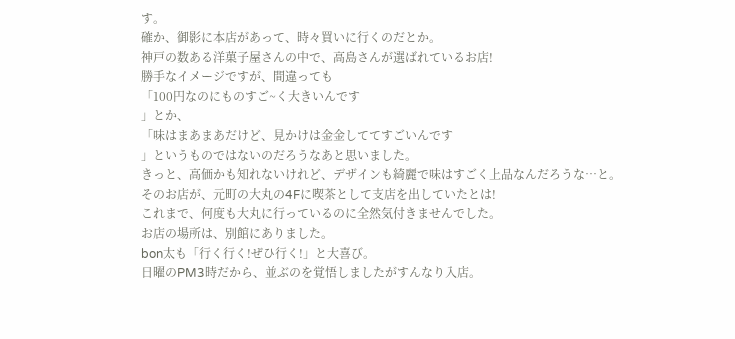す。
確か、御影に本店があって、時々買いに行くのだとか。
神戸の数ある洋菓子屋さんの中で、高島さんが選ばれているお店!
勝手なイメージですが、間違っても
「100円なのにものすご~く大きいんです
」とか、
「味はまあまあだけど、見かけは金金しててすごいんです
」というものではないのだろうなあと思いました。
きっと、高価かも知れないけれど、デザインも綺麗で味はすごく上品なんだろうな…と。
そのお店が、元町の大丸の4Fに喫茶として支店を出していたとは!
これまで、何度も大丸に行っているのに全然気付きませんでした。
お店の場所は、別館にありました。
bon太も「行く行く!ぜひ行く!」と大喜び。
日曜のPM3時だから、並ぶのを覚悟しましたがすんなり入店。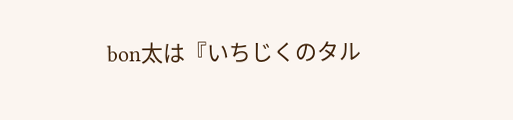bon太は『いちじくのタル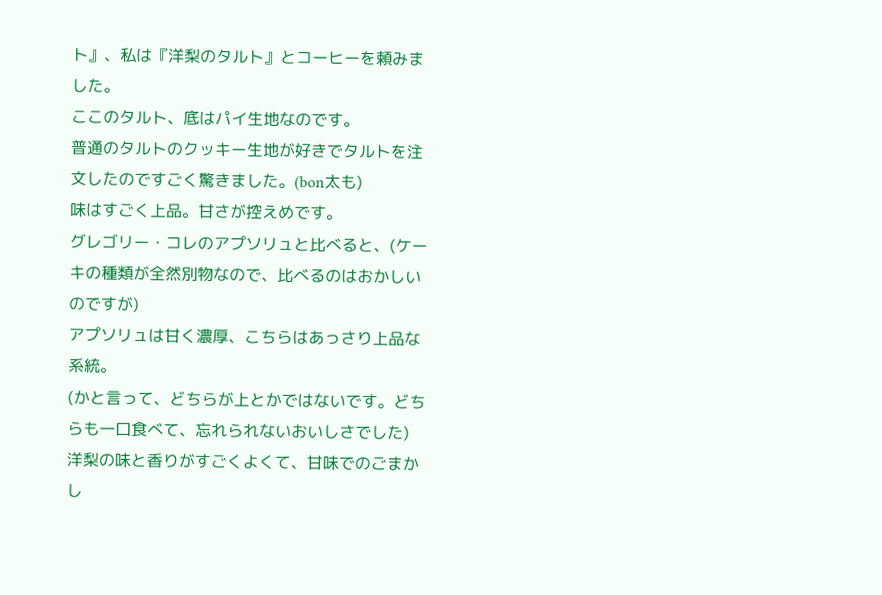ト』、私は『洋梨のタルト』とコーヒーを頼みました。
ここのタルト、底はパイ生地なのです。
普通のタルトのクッキー生地が好きでタルトを注文したのですごく驚きました。(bon太も)
味はすごく上品。甘さが控えめです。
グレゴリー・コレのアプソリュと比べると、(ケーキの種類が全然別物なので、比べるのはおかしいのですが)
アプソリュは甘く濃厚、こちらはあっさり上品な系統。
(かと言って、どちらが上とかではないです。どちらも一口食べて、忘れられないおいしさでした)
洋梨の味と香りがすごくよくて、甘味でのごまかし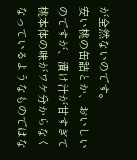が全然ないのです。
安い桃の缶詰とか、おいしいのですが、漬け汁が甘すぎて桃本体の味がワケ分からなくなっているようなものではな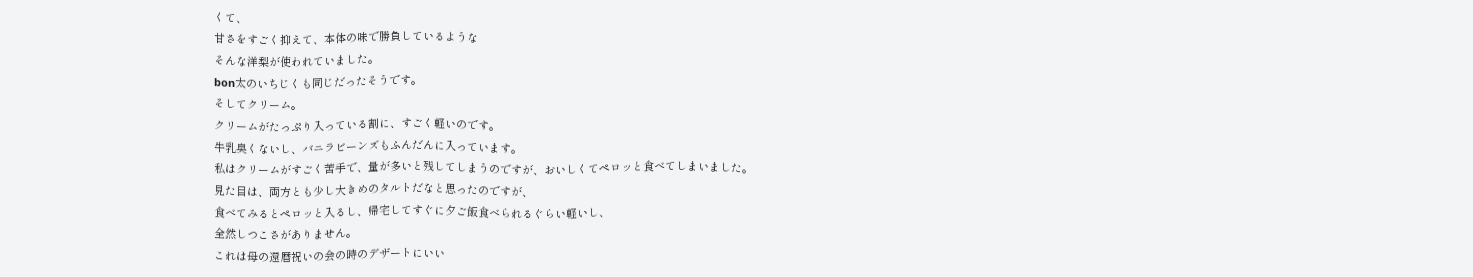くて、
甘さをすごく抑えて、本体の味で勝負しているような
そんな洋梨が使われていました。
bon太のいちじくも同じだったそうです。
そしてクリーム。
クリームがたっぷり入っている割に、すごく軽いのです。
牛乳臭くないし、バニラビーンズもふんだんに入っています。
私はクリームがすごく苦手で、量が多いと残してしまうのですが、おいしくてペロッと食べてしまいました。
見た目は、両方とも少し大きめのタルトだなと思ったのですが、
食べてみるとペロッと入るし、帰宅してすぐに夕ご飯食べられるぐらい軽いし、
全然しつこさがありません。
これは母の還暦祝いの会の時のデザートにいい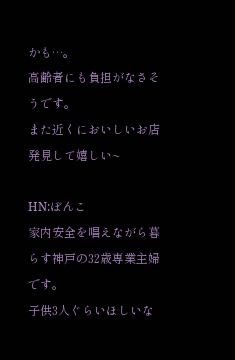かも…。
高齢者にも負担がなさそうです。
また近くにおいしいお店発見して嬉しい~

HN:ぼんこ
家内安全を唱えながら暮らす神戸の32歳専業主婦です。
子供3人ぐらいほしいな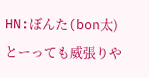HN:ぼんた(bon太)
とーっても威張りや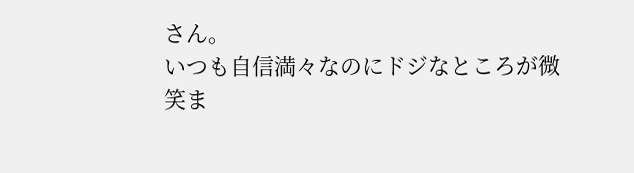さん。
いつも自信満々なのにドジなところが微笑ま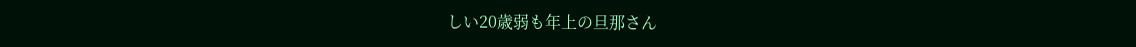しい20歳弱も年上の旦那さん